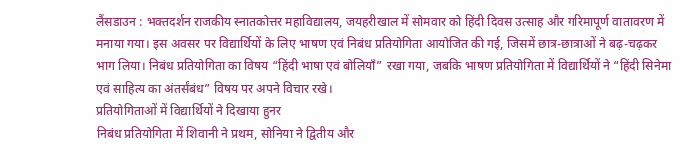लैंसडाउन : भक्तदर्शन राजकीय स्नातकोत्तर महाविद्यालय, जयहरीखाल में सोमवार को हिंदी दिवस उत्साह और गरिमापूर्ण वातावरण में मनाया गया। इस अवसर पर विद्यार्थियों के लिए भाषण एवं निबंध प्रतियोगिता आयोजित की गई, जिसमें छात्र-छात्राओं ने बढ़-चढ़कर भाग लिया। निबंध प्रतियोगिता का विषय “हिंदी भाषा एवं बोलियाँ” रखा गया, जबकि भाषण प्रतियोगिता में विद्यार्थियों ने “हिंदी सिनेमा एवं साहित्य का अंतर्संबंध” विषय पर अपने विचार रखे।
प्रतियोगिताओं में विद्यार्थियों ने दिखाया हुनर
निबंध प्रतियोगिता में शिवानी ने प्रथम, सोनिया ने द्वितीय और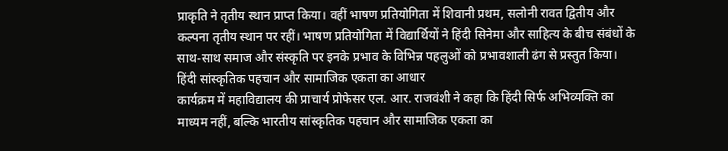प्राकृति ने तृतीय स्थान प्राप्त किया। वहीं भाषण प्रतियोगिता में शिवानी प्रथम, सलोनी रावत द्वितीय और कल्पना तृतीय स्थान पर रहीं। भाषण प्रतियोगिता में विद्यार्थियों ने हिंदी सिनेमा और साहित्य के बीच संबंधों के साथ-साथ समाज और संस्कृति पर इनके प्रभाव के विभिन्न पहलुओं को प्रभावशाली ढंग से प्रस्तुत किया।
हिंदी सांस्कृतिक पहचान और सामाजिक एकता का आधार
कार्यक्रम में महाविद्यालय की प्राचार्य प्रोफेसर एल. आर. राजवंशी ने कहा कि हिंदी सिर्फ अभिव्यक्ति का माध्यम नहीं, बल्कि भारतीय सांस्कृतिक पहचान और सामाजिक एकता का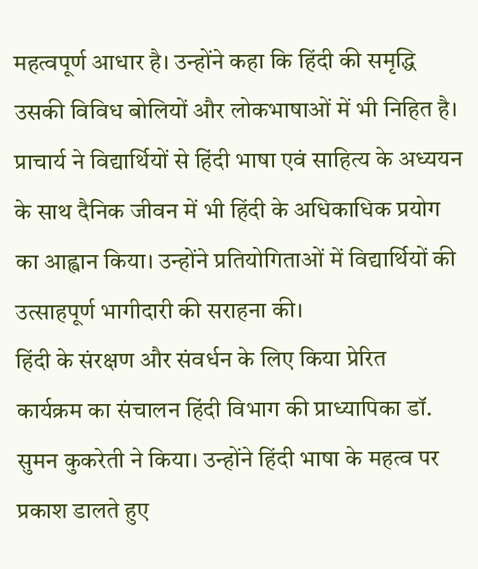महत्वपूर्ण आधार है। उन्होंने कहा कि हिंदी की समृद्धि उसकी विविध बोलियों और लोकभाषाओं में भी निहित है। प्राचार्य ने विद्यार्थियों से हिंदी भाषा एवं साहित्य के अध्ययन के साथ दैनिक जीवन में भी हिंदी के अधिकाधिक प्रयोग का आह्वान किया। उन्होंने प्रतियोगिताओं में विद्यार्थियों की उत्साहपूर्ण भागीदारी की सराहना की।
हिंदी के संरक्षण और संवर्धन के लिए किया प्रेरित
कार्यक्रम का संचालन हिंदी विभाग की प्राध्यापिका डॉ. सुमन कुकरेती ने किया। उन्होंने हिंदी भाषा के महत्व पर प्रकाश डालते हुए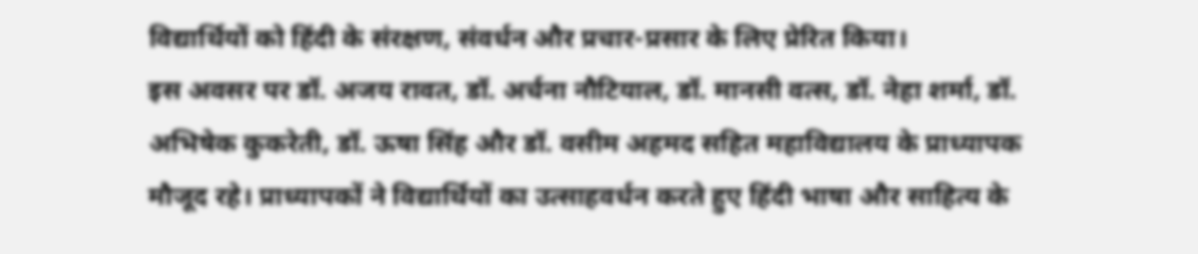विद्यार्थियों को हिंदी के संरक्षण, संवर्धन और प्रचार-प्रसार के लिए प्रेरित किया।
इस अवसर पर डॉ. अजय रावत, डॉ. अर्चना नौटियाल, डॉ. मानसी वत्स, डॉ. नेहा शर्मा, डॉ. अभिषेक कुकरेती, डॉ. ऊषा सिंह और डॉ. वसीम अहमद सहित महाविद्यालय के प्राध्यापक मौजूद रहे। प्राध्यापकों ने विद्यार्थियों का उत्साहवर्धन करते हुए हिंदी भाषा और साहित्य के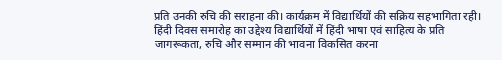प्रति उनकी रुचि की सराहना की। कार्यक्रम में विद्यार्थियों की सक्रिय सहभागिता रही। हिंदी दिवस समारोह का उद्देश्य विद्यार्थियों में हिंदी भाषा एवं साहित्य के प्रति जागरूकता, रुचि और सम्मान की भावना विकसित करना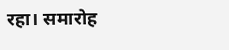रहा। समारोह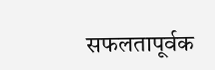सफलतापूर्वक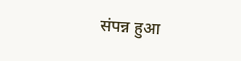संपन्न हुआ